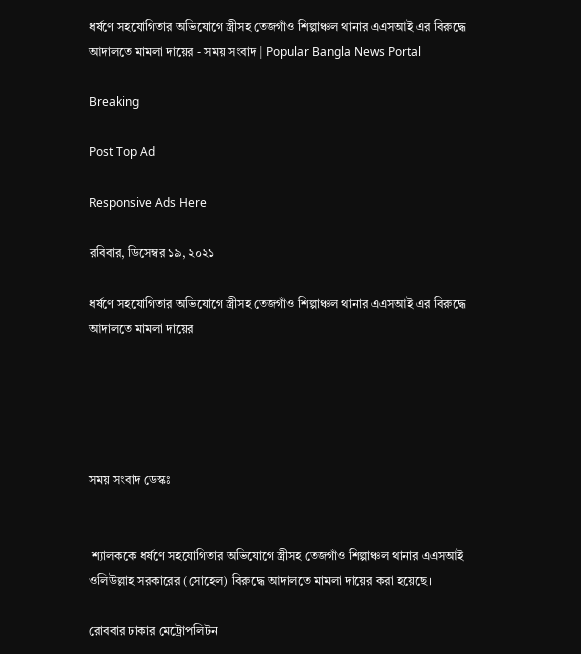ধর্ষণে সহযোগিতার অভিযোগে স্ত্রীসহ তেজগাঁও শিল্পাঞ্চল থানার এএসআই এর বিরুদ্ধে আদালতে মামলা দায়ের - সময় সংবাদ | Popular Bangla News Portal

Breaking

Post Top Ad

Responsive Ads Here

রবিবার, ডিসেম্বর ১৯, ২০২১

ধর্ষণে সহযোগিতার অভিযোগে স্ত্রীসহ তেজগাঁও শিল্পাঞ্চল থানার এএসআই এর বিরুদ্ধে আদালতে মামলা দায়ের





সময় সংবাদ ডেস্কঃ


 শ্যালককে ধর্ষণে সহযোগিতার অভিযোগে স্ত্রীসহ তেজগাঁও শিল্পাঞ্চল থানার এএসআই ওলিউল্লাহ সরকারের (সোহেল) বিরুদ্ধে আদালতে মামলা দায়ের করা হয়েছে।

রোববার ঢাকার মেট্রোপলিটন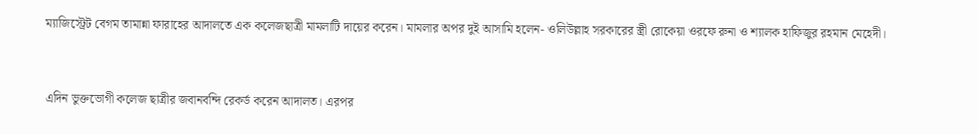ম্যাজিস্ট্রেট বেগম তামান্না ফারাহের আদালতে এক কলেজছাত্রী মামলাটি দায়ের করেন। মামলার অপর দুই আসামি হলেন- ওলিউল্লাহ সরকারের স্ত্রী রোকেয়া ওরফে রুনা ও শ্যালক হাফিজুর রহমান মেহেদী।


এদিন ভুক্তভোগী কলেজ ছাত্রীর জবানবন্দি রেকর্ড করেন আদালত। এরপর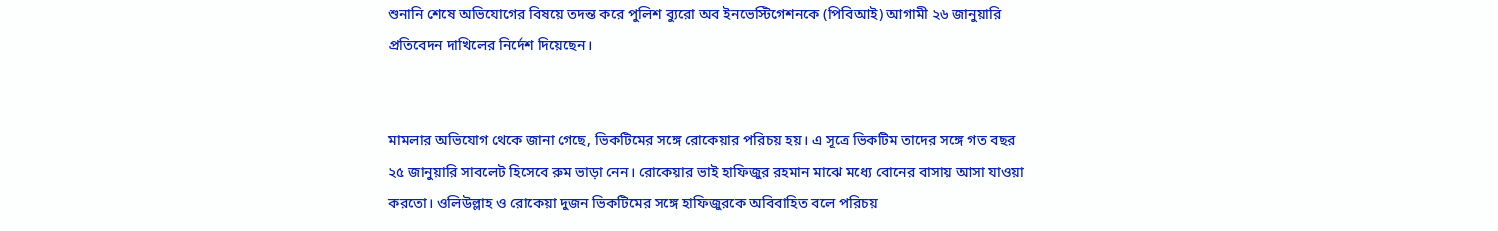শুনানি শেষে অভিযোগের বিষয়ে তদন্ত করে পুলিশ ব্যুরো অব ইনভেস্টিগেশনকে (পিবিআই) আগামী ২৬ জানুয়ারি প্রতিবেদন দাখিলের নির্দেশ দিয়েছেন।


মামলার অভিযোগ থেকে জানা গেছে, ভিকটিমের সঙ্গে রোকেয়ার পরিচয় হয়। এ সূত্রে ভিকটিম তাদের সঙ্গে গত বছর ২৫ জানুয়ারি সাবলেট হিসেবে রুম ভাড়া নেন। রোকেয়ার ভাই হাফিজুর রহমান মাঝে মধ্যে বোনের বাসায় আসা যাওয়া করতো। ওলিউল্লাহ ও রোকেয়া দুজন ভিকটিমের সঙ্গে হাফিজুরকে অবিবাহিত বলে পরিচয়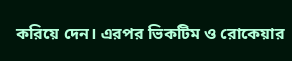করিয়ে দেন। এরপর ভিকটিম ও রোকেয়ার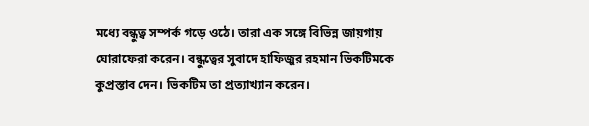মধ্যে বন্ধুত্ব সম্পর্ক গড়ে ওঠে। তারা এক সঙ্গে বিভিন্ন জায়গায় ঘোরাফেরা করেন। বন্ধুত্বের সুবাদে হাফিজুর রহমান ভিকটিমকে কুপ্রস্তাব দেন। ভিকটিম তা প্রত্যাখ্যান করেন।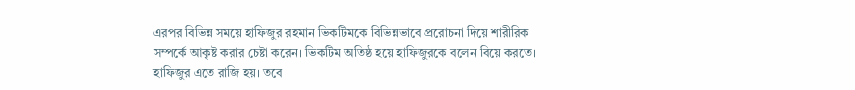এরপর বিভিন্ন সময়ে হাফিজুর রহমান ভিকটিমকে বিভিন্নভাবে প্ররোচনা দিয়ে শারীরিক সম্পর্কে আকৃষ্ট করার চেষ্টা করেন। ভিকটিম অতিষ্ঠ হয়ে হাফিজুরকে বলেন বিয়ে করতে। হাফিজুর এতে রাজি হয়। তবে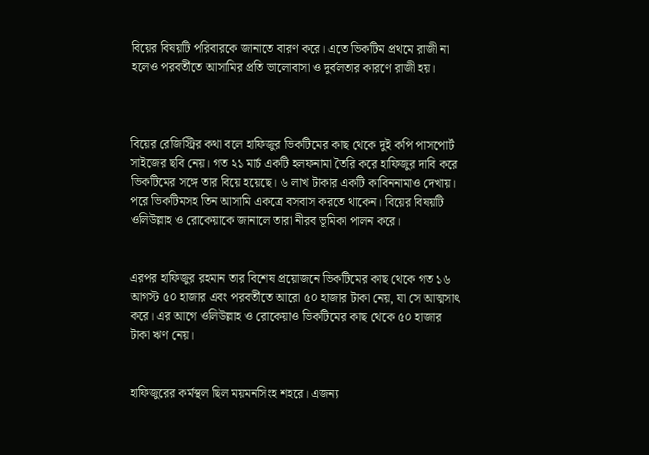বিয়ের বিষয়টি পরিবারকে জানাতে বারণ করে। এতে ভিকটিম প্রথমে রাজী না হলেও পরবর্তীতে আসামির প্রতি ভালোবাসা ও দুর্বলতার কারণে রাজী হয়।



বিয়ের রেজিস্ট্রির কথা বলে হাফিজুর ভিকটিমের কাছ থেকে দুই কপি পাসপোর্ট সাইজের ছবি নেয়। গত ২১ মার্চ একটি হলফনামা তৈরি করে হাফিজুর দাবি করে ভিকটিমের সঙ্গে তার বিয়ে হয়েছে। ৬ লাখ টাকার একটি কাবিননামাও দেখায়। পরে ভিকটিমসহ তিন আসামি একত্রে বসবাস করতে থাকেন। বিয়ের বিষয়টি ওলিউল্লাহ ও রোকেয়াকে জানালে তারা নীরব ভূমিকা পালন করে।


এরপর হাফিজুর রহমান তার বিশেষ প্রয়োজনে ভিকটিমের কাছ থেকে গত ১৬ আগস্ট ৫০ হাজার এবং পরবর্তীতে আরো ৫০ হাজার টাকা নেয়, যা সে আত্মসাৎ করে। এর আগে ওলিউল্লাহ ও রোকেয়াও ভিকটিমের কাছ থেকে ৫০ হাজার টাকা ঋণ নেয়।


হাফিজুরের কর্মস্থল ছিল ময়মনসিংহ শহরে। এজন্য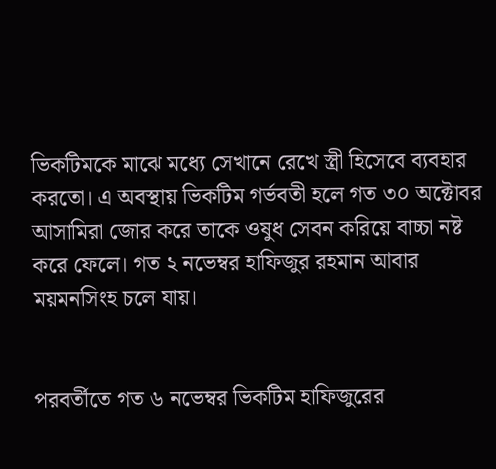ভিকটিমকে মাঝে মধ্যে সেখানে রেখে স্ত্রী হিসেবে ব্যবহার করতো। এ অবস্থায় ভিকটিম গর্ভবতী হলে গত ৩০ অক্টোবর আসামিরা জোর করে তাকে ওষুধ সেবন করিয়ে বাচ্চা নষ্ট করে ফেলে। গত ২ নভেম্বর হাফিজুর রহমান আবার ময়মনসিংহ চলে যায়।


পরবর্তীতে গত ৬ নভেম্বর ভিকটিম হাফিজুরের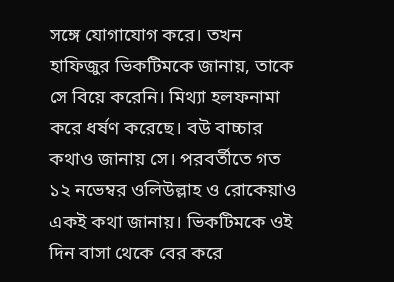সঙ্গে যোগাযোগ করে। তখন হাফিজুর ভিকটিমকে জানায়, তাকে সে বিয়ে করেনি। মিথ্যা হলফনামা করে ধর্ষণ করেছে। বউ বাচ্চার কথাও জানায় সে। পরবর্তীতে গত ১২ নভেম্বর ওলিউল্লাহ ও রোকেয়াও একই কথা জানায়। ভিকটিমকে ওই দিন বাসা থেকে বের করে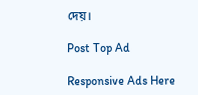দেয়।

Post Top Ad

Responsive Ads Here